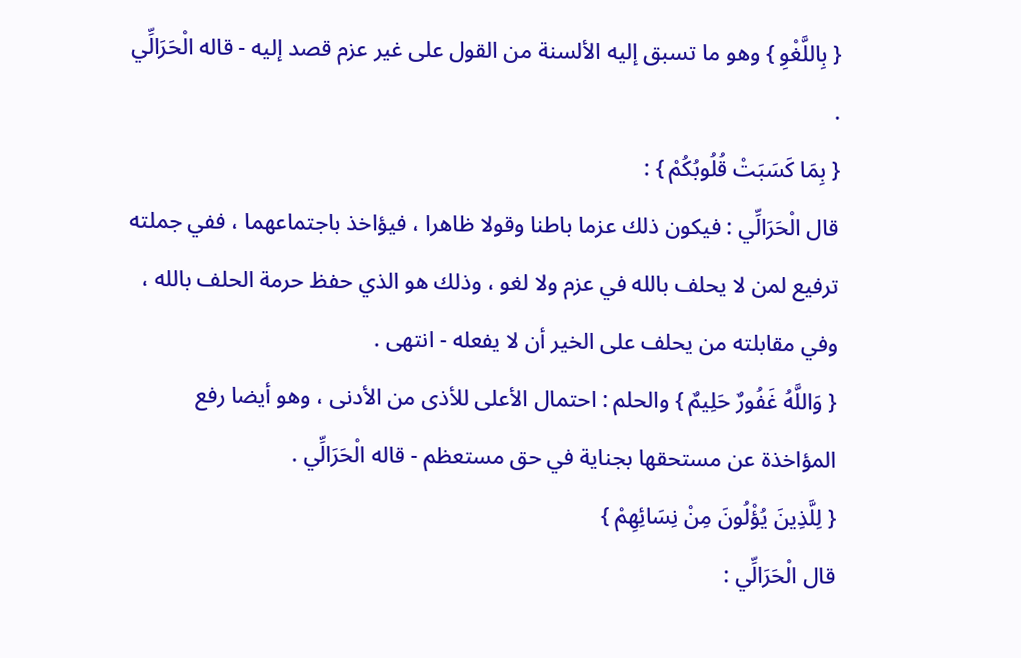{ بِاللَّغْوِ } وهو ما تسبق إليه الألسنة من القول على غير عزم قصد إليه - قاله الْحَرَالِّي .
{ بِمَا كَسَبَتْ قُلُوبُكُمْ } :
قال الْحَرَالِّي : فيكون ذلك عزما باطنا وقولا ظاهرا ، فيؤاخذ باجتماعهما ، ففي جملته ترفيع لمن لا يحلف بالله في عزم ولا لغو ، وذلك هو الذي حفظ حرمة الحلف بالله ، وفي مقابلته من يحلف على الخير أن لا يفعله - انتهى .
{ وَاللَّهُ غَفُورٌ حَلِيمٌ } والحلم : احتمال الأعلى للأذى من الأدنى ، وهو أيضا رفع المؤاخذة عن مستحقها بجناية في حق مستعظم - قاله الْحَرَالِّي .
{ لِلَّذِينَ يُؤْلُونَ مِنْ نِسَائِهِمْ }
قال الْحَرَالِّي :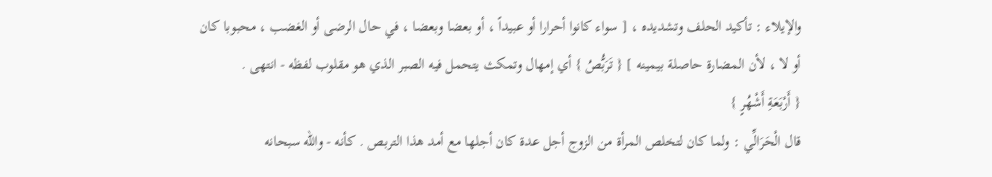والإيلاء : تأكيد الحلف وتشديده ، [ سواء كانوا أحرارا أو عبيداً ، أو بعضا وبعضا ، في حال الرضى أو الغضب ، محبوبا كان أو لا ، لأن المضارة حاصلة بيمينه ] { تَرَبُّصُ } أي إمهال وتمكث يتحمل فيه الصبر الذي هو مقلوب لفظه - انتهى .
{ أَرْبَعَةِ أَشْهُرٍ }
قال الْحَرَالِّي : ولما كان لتخلص المرأة من الزوج أجل عدة كان أجلها مع أمد هذا التربص . كأنه - والله سبحانه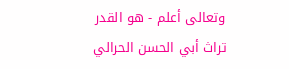وتعالى أعلم - هو القدر
تراث أبي الحسن الحرالي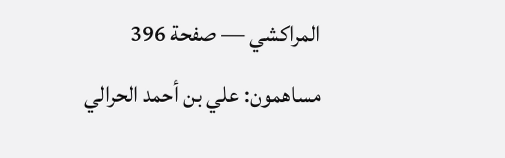المراكشي — صفحة 396
مساهمون: علي بن أحمد الحرالي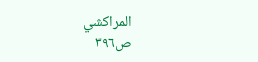المراكشي
ص٣٩٦